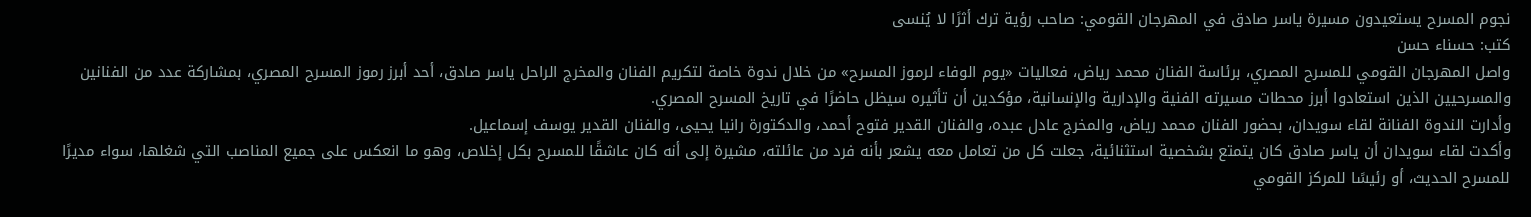نجوم المسرح يستعيدون مسيرة ياسر صادق في المهرجان القومي: صاحب رؤية ترك أثرًا لا يُنسى
كتب: حسناء حسن
واصل المهرجان القومي للمسرح المصري، برئاسة الفنان محمد رياض، فعاليات «يوم الوفاء لرموز المسرح» من خلال ندوة خاصة لتكريم الفنان والمخرج الراحل ياسر صادق، أحد أبرز رموز المسرح المصري، بمشاركة عدد من الفنانين والمسرحيين الذين استعادوا أبرز محطات مسيرته الفنية والإدارية والإنسانية، مؤكدين أن تأثيره سيظل حاضرًا في تاريخ المسرح المصري.
وأدارت الندوة الفنانة لقاء سويدان، بحضور الفنان محمد رياض، والمخرج عادل عبده، والفنان القدير فتوح أحمد، والدكتورة رانيا يحيى، والفنان القدير يوسف إسماعيل.
وأكدت لقاء سويدان أن ياسر صادق كان يتمتع بشخصية استثنائية، جعلت كل من تعامل معه يشعر بأنه فرد من عائلته، مشيرة إلى أنه كان عاشقًا للمسرح بكل إخلاص، وهو ما انعكس على جميع المناصب التي شغلها، سواء مديرًا للمسرح الحديث، أو رئيسًا للمركز القومي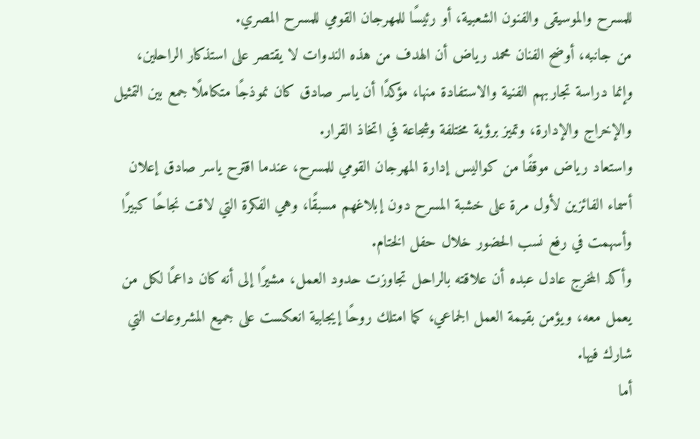للمسرح والموسيقى والفنون الشعبية، أو رئيسًا للمهرجان القومي للمسرح المصري.
من جانبه، أوضح الفنان محمد رياض أن الهدف من هذه الندوات لا يقتصر على استذكار الراحلين، وإنما دراسة تجاربهم الفنية والاستفادة منها، مؤكدًا أن ياسر صادق كان نموذجًا متكاملًا جمع بين التمثيل والإخراج والإدارة، وتميز برؤية مختلفة وشجاعة في اتخاذ القرار.
واستعاد رياض موقفًا من كواليس إدارة المهرجان القومي للمسرح، عندما اقترح ياسر صادق إعلان أسماء الفائزين لأول مرة على خشبة المسرح دون إبلاغهم مسبقًا، وهي الفكرة التي لاقت نجاحًا كبيرًا وأسهمت في رفع نسب الحضور خلال حفل الختام.
وأكد المخرج عادل عبده أن علاقته بالراحل تجاوزت حدود العمل، مشيرًا إلى أنه كان داعمًا لكل من يعمل معه، ويؤمن بقيمة العمل الجماعي، كما امتلك روحًا إيجابية انعكست على جميع المشروعات التي شارك فيها.
أما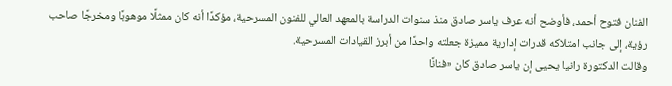الفنان فتوح أحمد، فأوضح أنه عرف ياسر صادق منذ سنوات الدراسة بالمعهد العالي للفنون المسرحية، مؤكدًا أنه كان ممثلًا موهوبًا ومخرجًا صاحب رؤية، إلى جانب امتلاكه قدرات إدارية مميزة جعلته واحدًا من أبرز القيادات المسرحية.
وقالت الدكتورة رانيا يحيى إن ياسر صادق كان «فنانًا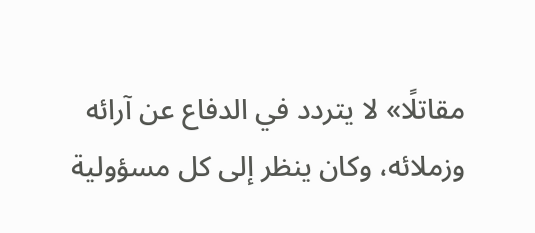مقاتلًا» لا يتردد في الدفاع عن آرائه وزملائه، وكان ينظر إلى كل مسؤولية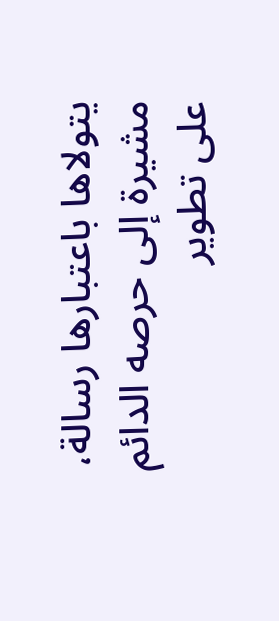يتولاها باعتبارها رسالة، مشيرة إلى حرصه الدائم على تطوير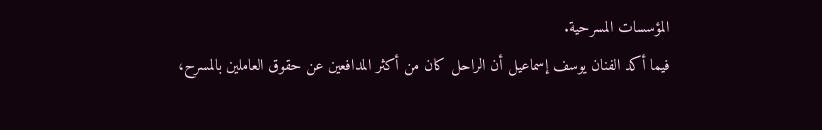المؤسسات المسرحية.
فيما أكد الفنان يوسف إسماعيل أن الراحل كان من أكثر المدافعين عن حقوق العاملين بالمسرح،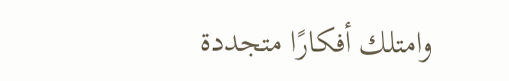وامتلك أفكارًا متجددة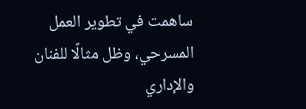ساهمت في تطوير العمل المسرحي، وظل مثالًا للفنان والإداري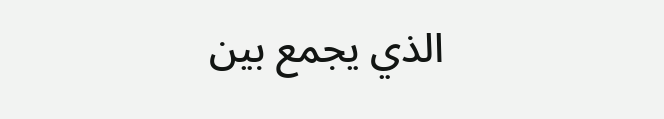الذي يجمع بين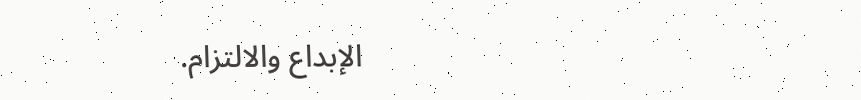الإبداع والالتزام.